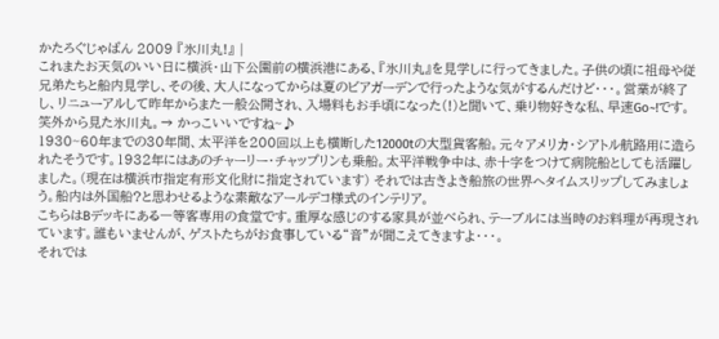かたろぐじゃぱん 2009 『氷川丸!』 |
これまたお天気のいい日に横浜・山下公園前の横浜港にある、『氷川丸』を見学しに行ってきました。子供の頃に祖母や従兄弟たちと船内見学し、その後、大人になってからは夏のビアガーデンで行ったような気がするんだけど・・・。営業が終了し、リニューアルして昨年からまた一般公開され、入場料もお手頃になった(!)と聞いて、乗り物好きな私、早速Go~!です。笑外から見た氷川丸。→ かっこいいですね~♪
1930~60年までの30年間、太平洋を200回以上も横断した12000tの大型貨客船。元々アメリカ・シアトル航路用に造られたそうです。1932年にはあのチャーリー・チャップリンも乗船。太平洋戦争中は、赤十字をつけて病院船としても活躍しました。(現在は横浜市指定有形文化財に指定されています) それでは古きよき船旅の世界へタイムスリップしてみましょう。船内は外国船?と思わせるような素敵なアールデコ様式のインテリア。
こちらはBデッキにある一等客専用の食堂です。重厚な感じのする家具が並べられ、テーブルには当時のお料理が再現されています。誰もいませんが、ゲストたちがお食事している“音”が聞こえてきますよ・・・。
それでは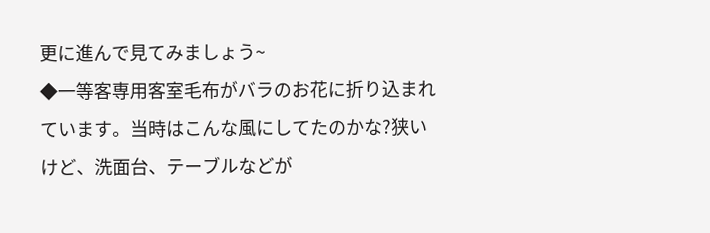更に進んで見てみましょう~
◆一等客専用客室毛布がバラのお花に折り込まれています。当時はこんな風にしてたのかな?狭いけど、洗面台、テーブルなどが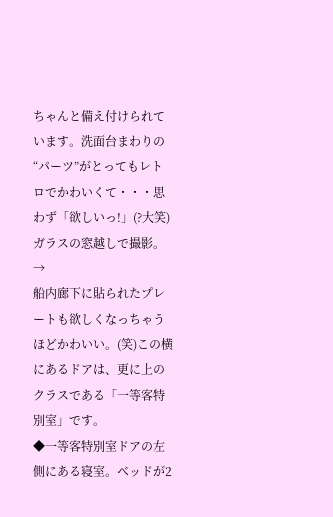ちゃんと備え付けられています。洗面台まわりの“パーツ”がとってもレトロでかわいくて・・・思わず「欲しいっ!」(?大笑) ガラスの窓越しで撮影。→
船内廊下に貼られたプレートも欲しくなっちゃうほどかわいい。(笑)この横にあるドアは、更に上のクラスである「一等客特別室」です。
◆一等客特別室ドアの左側にある寝室。ベッドが2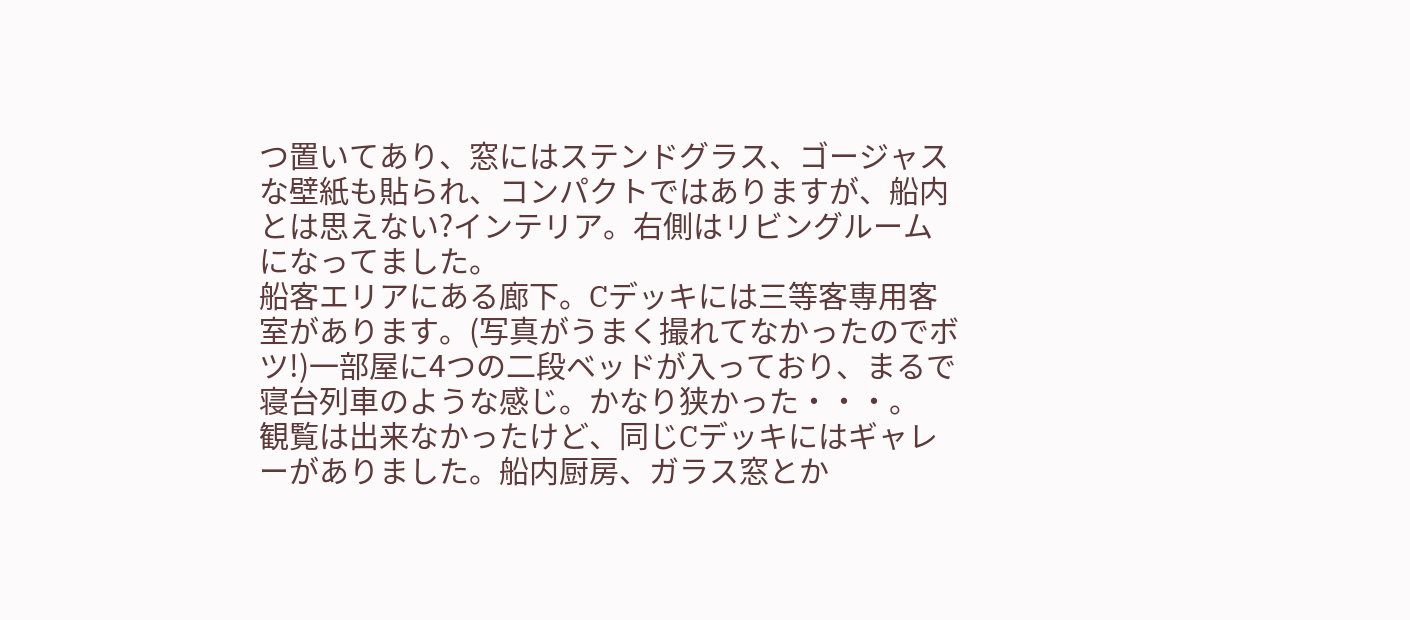つ置いてあり、窓にはステンドグラス、ゴージャスな壁紙も貼られ、コンパクトではありますが、船内とは思えない?インテリア。右側はリビングルームになってました。
船客エリアにある廊下。Cデッキには三等客専用客室があります。(写真がうまく撮れてなかったのでボツ!)一部屋に4つの二段ベッドが入っており、まるで寝台列車のような感じ。かなり狭かった・・・。
観覧は出来なかったけど、同じCデッキにはギャレーがありました。船内厨房、ガラス窓とか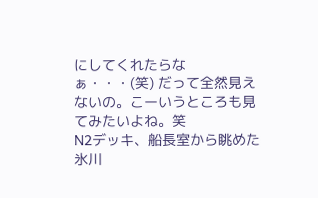にしてくれたらなぁ・・・(笑) だって全然見えないの。こーいうところも見てみたいよね。笑
N2デッキ、船長室から眺めた氷川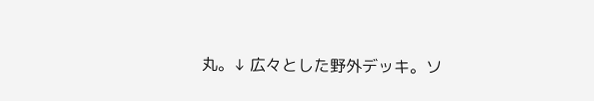丸。↓ 広々とした野外デッキ。ソ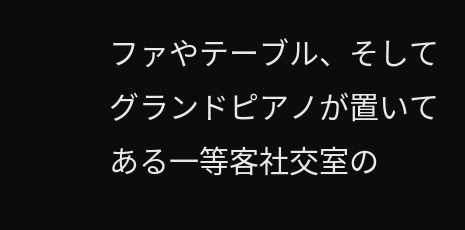ファやテーブル、そしてグランドピアノが置いてある一等客社交室の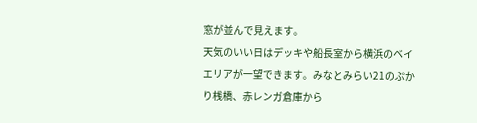窓が並んで見えます。
天気のいい日はデッキや船長室から横浜のベイエリアが一望できます。みなとみらい21のぷかり桟橋、赤レンガ倉庫から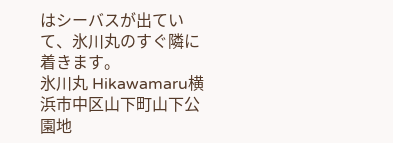はシーバスが出ていて、氷川丸のすぐ隣に着きます。
氷川丸 Hikawamaru横浜市中区山下町山下公園地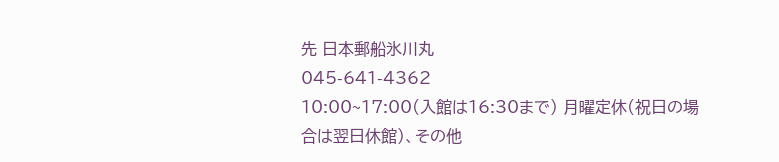先 日本郵船氷川丸
045-641-4362
10:00~17:00(入館は16:30まで) 月曜定休(祝日の場合は翌日休館)、その他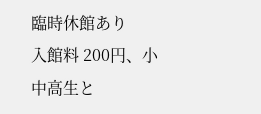臨時休館あり
入館料 200円、小中高生と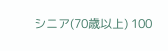シニア(70歳以上) 100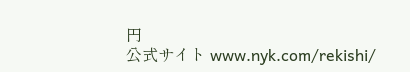円
公式サイト www.nyk.com/rekishi/